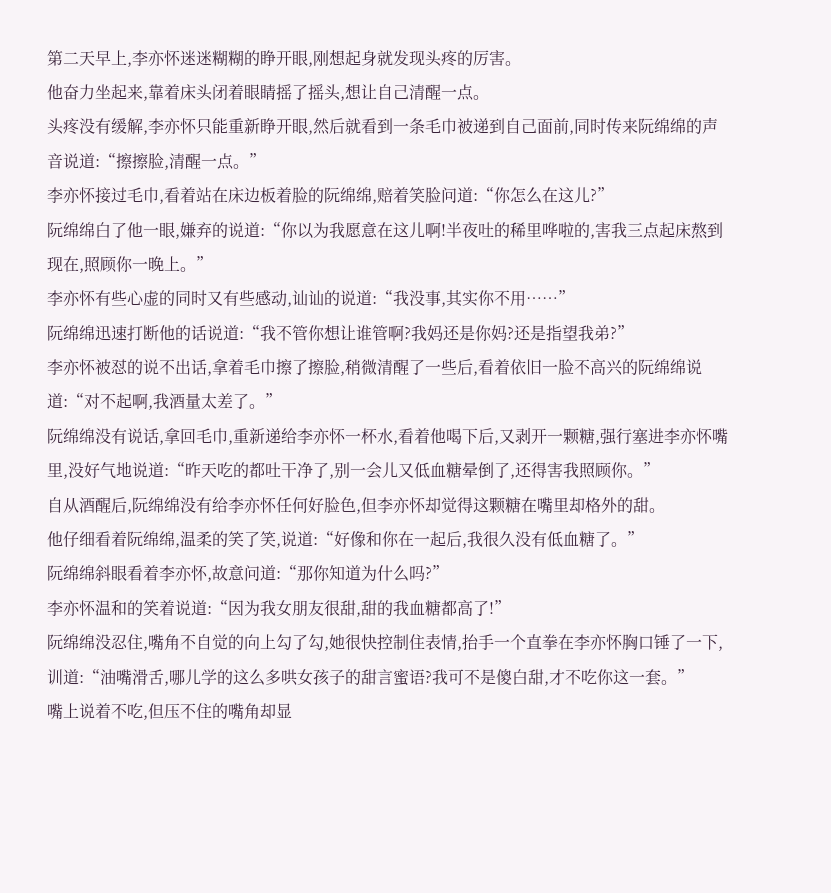第二天早上,李亦怀迷迷糊糊的睁开眼,刚想起身就发现头疼的厉害。
他奋力坐起来,靠着床头闭着眼睛摇了摇头,想让自己清醒一点。
头疼没有缓解,李亦怀只能重新睁开眼,然后就看到一条毛巾被递到自己面前,同时传来阮绵绵的声音说道:“擦擦脸,清醒一点。”
李亦怀接过毛巾,看着站在床边板着脸的阮绵绵,赔着笑脸问道:“你怎么在这儿?”
阮绵绵白了他一眼,嫌弃的说道:“你以为我愿意在这儿啊!半夜吐的稀里哗啦的,害我三点起床熬到现在,照顾你一晚上。”
李亦怀有些心虚的同时又有些感动,讪讪的说道:“我没事,其实你不用……”
阮绵绵迅速打断他的话说道:“我不管你想让谁管啊?我妈还是你妈?还是指望我弟?”
李亦怀被怼的说不出话,拿着毛巾擦了擦脸,稍微清醒了一些后,看着依旧一脸不高兴的阮绵绵说道:“对不起啊,我酒量太差了。”
阮绵绵没有说话,拿回毛巾,重新递给李亦怀一杯水,看着他喝下后,又剥开一颗糖,强行塞进李亦怀嘴里,没好气地说道:“昨天吃的都吐干净了,别一会儿又低血糖晕倒了,还得害我照顾你。”
自从酒醒后,阮绵绵没有给李亦怀任何好脸色,但李亦怀却觉得这颗糖在嘴里却格外的甜。
他仔细看着阮绵绵,温柔的笑了笑,说道:“好像和你在一起后,我很久没有低血糖了。”
阮绵绵斜眼看着李亦怀,故意问道:“那你知道为什么吗?”
李亦怀温和的笑着说道:“因为我女朋友很甜,甜的我血糖都高了!”
阮绵绵没忍住,嘴角不自觉的向上勾了勾,她很快控制住表情,抬手一个直拳在李亦怀胸口锤了一下,训道:“油嘴滑舌,哪儿学的这么多哄女孩子的甜言蜜语?我可不是傻白甜,才不吃你这一套。”
嘴上说着不吃,但压不住的嘴角却显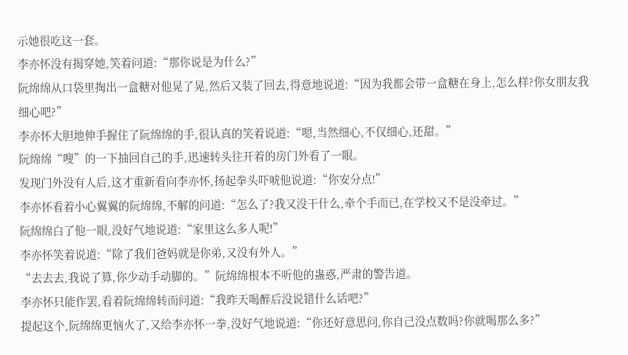示她很吃这一套。
李亦怀没有揭穿她,笑着问道:“那你说是为什么?”
阮绵绵从口袋里掏出一盒糖对他晃了晃,然后又装了回去,得意地说道:“因为我都会带一盒糖在身上,怎么样?你女朋友我细心吧?”
李亦怀大胆地伸手握住了阮绵绵的手,很认真的笑着说道:“嗯,当然细心,不仅细心,还甜。”
阮绵绵“嗖”的一下抽回自己的手,迅速转头往开着的房门外看了一眼。
发现门外没有人后,这才重新看向李亦怀,扬起拳头吓唬他说道:“你安分点!”
李亦怀看着小心翼翼的阮绵绵,不解的问道:“怎么了?我又没干什么,牵个手而已,在学校又不是没牵过。”
阮绵绵白了他一眼,没好气地说道:“家里这么多人呢!”
李亦怀笑着说道:“除了我们爸妈就是你弟,又没有外人。”
“去去去,我说了算,你少动手动脚的。”阮绵绵根本不听他的蛊惑,严肃的警告道。
李亦怀只能作罢,看着阮绵绵转而问道:“我昨天喝醉后没说错什么话吧?”
提起这个,阮绵绵更恼火了,又给李亦怀一拳,没好气地说道:“你还好意思问,你自己没点数吗?你就喝那么多?”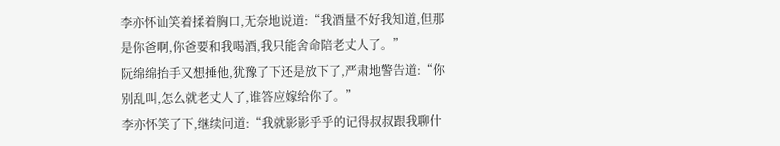李亦怀讪笑着揉着胸口,无奈地说道:“我酒量不好我知道,但那是你爸啊,你爸要和我喝酒,我只能舍命陪老丈人了。”
阮绵绵抬手又想捶他,犹豫了下还是放下了,严肃地警告道:“你别乱叫,怎么就老丈人了,谁答应嫁给你了。”
李亦怀笑了下,继续问道:“我就影影乎乎的记得叔叔跟我聊什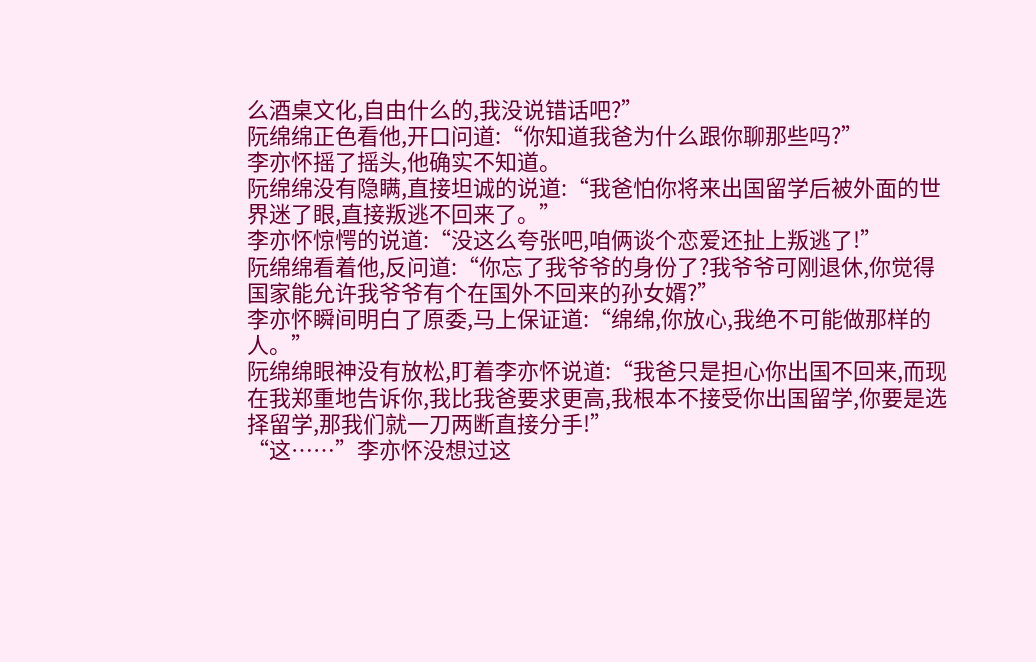么酒桌文化,自由什么的,我没说错话吧?”
阮绵绵正色看他,开口问道:“你知道我爸为什么跟你聊那些吗?”
李亦怀摇了摇头,他确实不知道。
阮绵绵没有隐瞒,直接坦诚的说道:“我爸怕你将来出国留学后被外面的世界迷了眼,直接叛逃不回来了。”
李亦怀惊愕的说道:“没这么夸张吧,咱俩谈个恋爱还扯上叛逃了!”
阮绵绵看着他,反问道:“你忘了我爷爷的身份了?我爷爷可刚退休,你觉得国家能允许我爷爷有个在国外不回来的孙女婿?”
李亦怀瞬间明白了原委,马上保证道:“绵绵,你放心,我绝不可能做那样的人。”
阮绵绵眼神没有放松,盯着李亦怀说道:“我爸只是担心你出国不回来,而现在我郑重地告诉你,我比我爸要求更高,我根本不接受你出国留学,你要是选择留学,那我们就一刀两断直接分手!”
“这……”李亦怀没想过这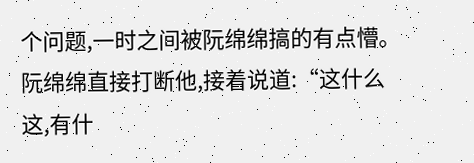个问题,一时之间被阮绵绵搞的有点懵。
阮绵绵直接打断他,接着说道:“这什么这,有什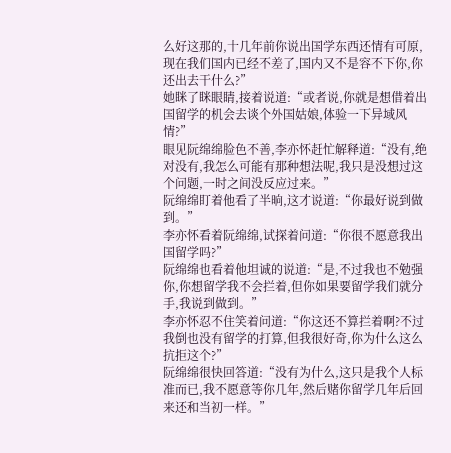么好这那的,十几年前你说出国学东西还情有可原,现在我们国内已经不差了,国内又不是容不下你,你还出去干什么?”
她眯了眯眼睛,接着说道:“或者说,你就是想借着出国留学的机会去谈个外国姑娘,体验一下异域风情?”
眼见阮绵绵脸色不善,李亦怀赶忙解释道:“没有,绝对没有,我怎么可能有那种想法呢,我只是没想过这个问题,一时之间没反应过来。”
阮绵绵盯着他看了半晌,这才说道:“你最好说到做到。”
李亦怀看着阮绵绵,试探着问道:“你很不愿意我出国留学吗?”
阮绵绵也看着他坦诚的说道:“是,不过我也不勉强你,你想留学我不会拦着,但你如果要留学我们就分手,我说到做到。”
李亦怀忍不住笑着问道:“你这还不算拦着啊?不过我倒也没有留学的打算,但我很好奇,你为什么这么抗拒这个?”
阮绵绵很快回答道:“没有为什么,这只是我个人标准而已,我不愿意等你几年,然后赌你留学几年后回来还和当初一样。”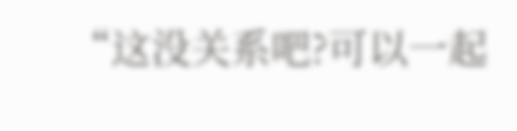“这没关系吧?可以一起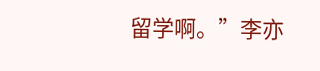留学啊。”李亦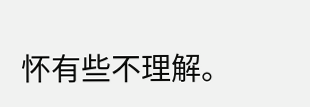怀有些不理解。